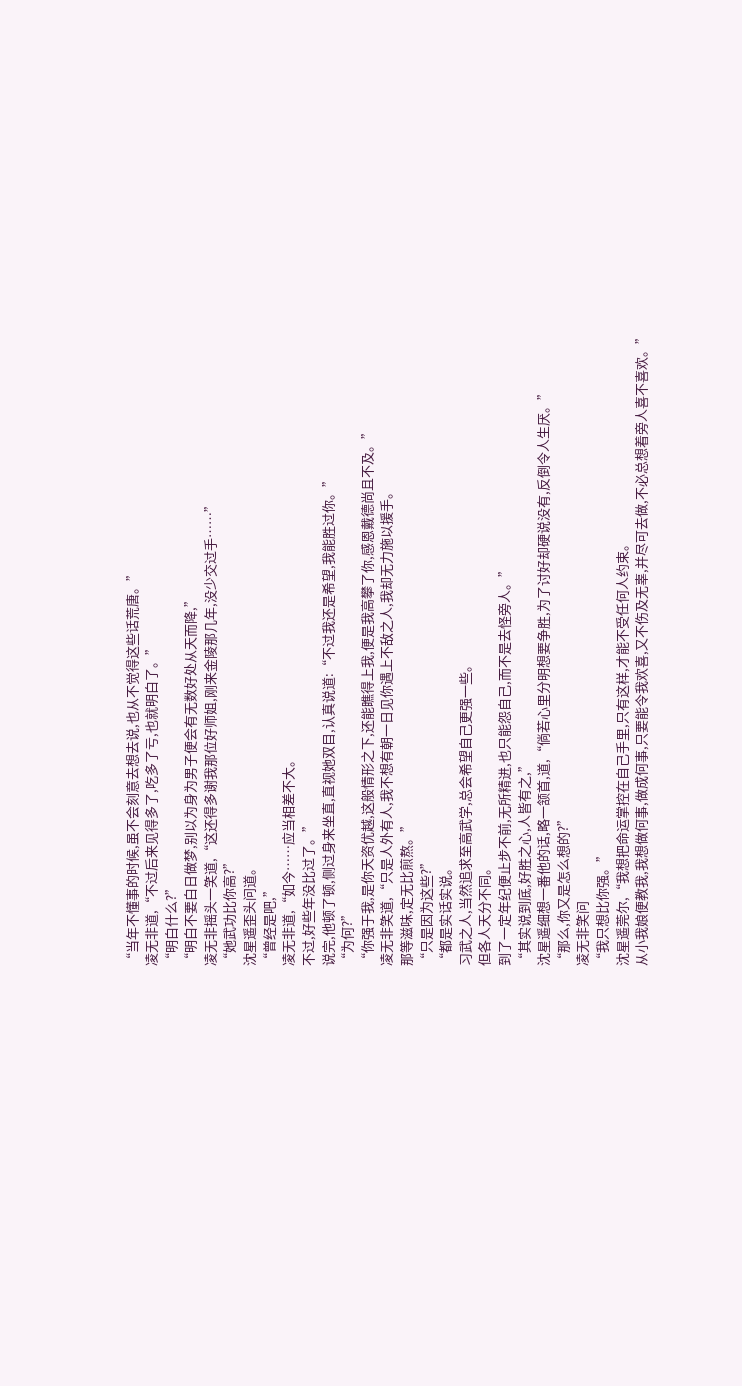“当年不懂事的时候,虽不会刻意去想去说,也从不觉得这些话荒唐。”
凌无非道,“不过后来见得多了,吃多了亏,也就明白了。”
“明白什么?”
“明白不要白日做梦,别以为身为男子便会有无数好处从天而降,”
凌无非摇头一笑道,“这还得多谢我那位好师姐,刚来金陵那几年,没少交过手……”
“她武功比你高?”
沈星遥歪头问道。
“曾经是吧,”
凌无非道,“如今……应当相差不大。
不过,好些年没比过了。”
说完,他顿了顿,侧过身来坐直,直视她双目,认真说道:“不过我还是希望,我能胜过你。”
“为何?”
“你强于我,是你天资优越,这般情形之下,还能瞧得上我,便是我高攀了你,感恩戴德尚且不及。”
凌无非笑道,“只是人外有人,我不想有朝一日见你遇上不敌之人,我却无力施以援手。
那等滋味,定无比煎熬。”
“只是因为这些?”
“都是实话实说。
习武之人,当然追求至高武学,总会希望自己更强一些。
但各人天分不同。
到了一定年纪便止步不前,无所精进,也只能怨自己,而不是去怪旁人。”
“其实说到底,好胜之心,人皆有之,”
沈星遥细想一番他的话,略一颔首,道,“倘若心里分明想要争胜,为了讨好却硬说没有,反倒令人生厌。”
“那么,你又是怎么想的?”
凌无非笑问
“我只想比你强。”
沈星遥莞尔,“我想把命运掌控在自己手里,只有这样,才能不受任何人约束。
从小我娘便教我,我想做何事,做成何事,只要能令我欢喜,又不伤及无辜,并尽可去做,不必总想着旁人喜不喜欢。”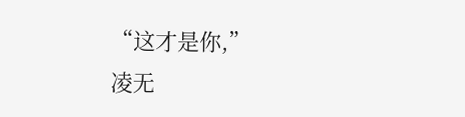“这才是你,”
凌无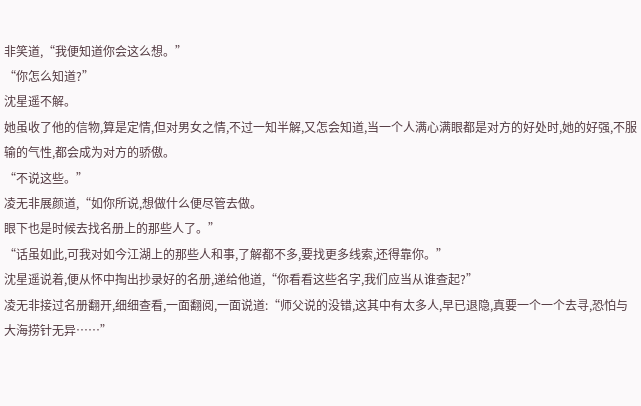非笑道,“我便知道你会这么想。”
“你怎么知道?”
沈星遥不解。
她虽收了他的信物,算是定情,但对男女之情,不过一知半解,又怎会知道,当一个人满心满眼都是对方的好处时,她的好强,不服输的气性,都会成为对方的骄傲。
“不说这些。”
凌无非展颜道,“如你所说,想做什么便尽管去做。
眼下也是时候去找名册上的那些人了。”
“话虽如此,可我对如今江湖上的那些人和事,了解都不多,要找更多线索,还得靠你。”
沈星遥说着,便从怀中掏出抄录好的名册,递给他道,“你看看这些名字,我们应当从谁查起?”
凌无非接过名册翻开,细细查看,一面翻阅,一面说道:“师父说的没错,这其中有太多人,早已退隐,真要一个一个去寻,恐怕与大海捞针无异……”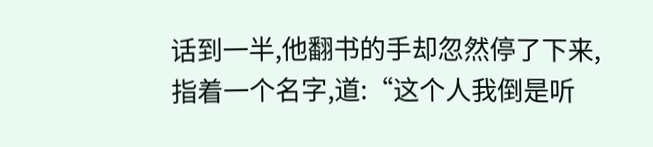话到一半,他翻书的手却忽然停了下来,指着一个名字,道:“这个人我倒是听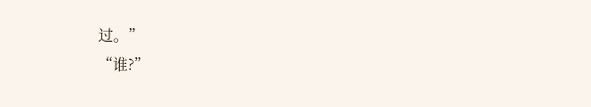过。”
“谁?”